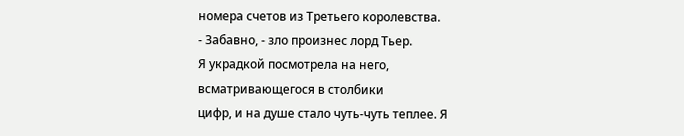номера счетов из Третьего королевства.
- Забавно, - зло произнес лорд Тьер.
Я украдкой посмотрела на него, всматривающегося в столбики
цифр, и на душе стало чуть-чуть теплее. Я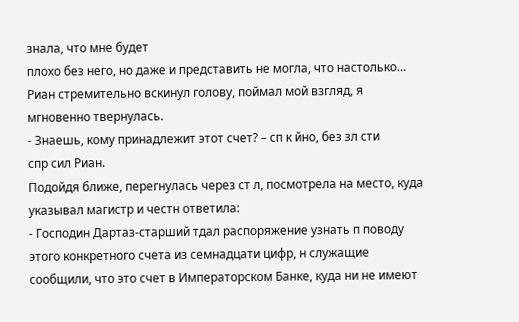знала, что мне будет
плохо без него, но даже и представить не могла, что настолько…
Риан стремительно вскинул голову, поймал мой взгляд, я
мгновенно твернулась.
- Знаешь, кому принадлежит этот счет? – сп к йно, без зл сти
спр сил Риан.
Подойдя ближе, перегнулась через ст л, посмотрела на место, куда
указывал магистр и честн ответила:
- Господин Дартаз-старший тдал распоряжение узнать п поводу
этого конкретного счета из семнадцати цифр, н служащие
сообщили, что это счет в Императорском Банке, куда ни не имеют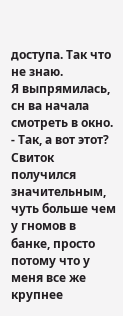доступа. Так что не знаю.
Я выпрямилась, сн ва начала смотреть в окно.
- Так, а вот этот?
Свиток получился значительным, чуть больше чем у гномов в
банке, просто потому что у меня все же крупнее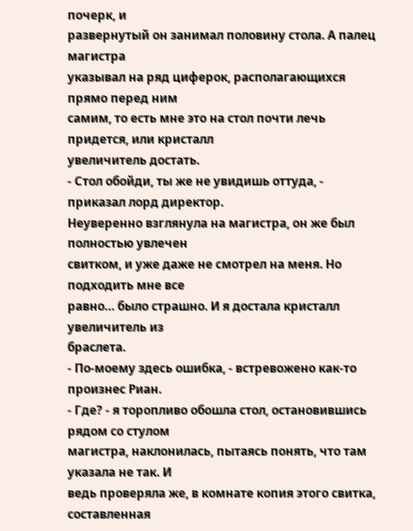почерк, и
развернутый он занимал половину стола. А палец магистра
указывал на ряд циферок, располагающихся прямо перед ним
самим, то есть мне это на стол почти лечь придется, или кристалл
увеличитель достать.
- Стол обойди, ты же не увидишь оттуда, - приказал лорд директор.
Неуверенно взглянула на магистра, он же был полностью увлечен
свитком, и уже даже не смотрел на меня. Но подходить мне все
равно… было страшно. И я достала кристалл увеличитель из
браслета.
- По-моему здесь ошибка, - встревожено как-то произнес Риан.
- Где? - я торопливо обошла стол, остановившись рядом со стулом
магистра, наклонилась, пытаясь понять, что там указала не так. И
ведь проверяла же, в комнате копия этого свитка, составленная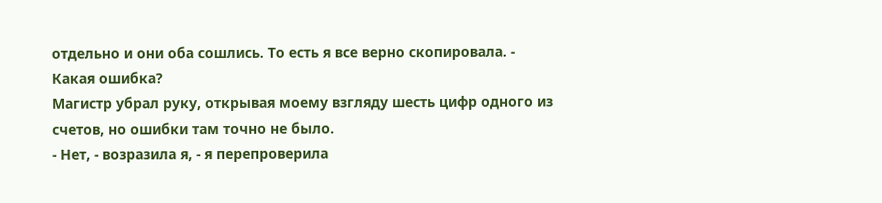отдельно и они оба сошлись. То есть я все верно скопировала. -
Какая ошибка?
Магистр убрал руку, открывая моему взгляду шесть цифр одного из
счетов, но ошибки там точно не было.
- Нет, - возразила я, - я перепроверила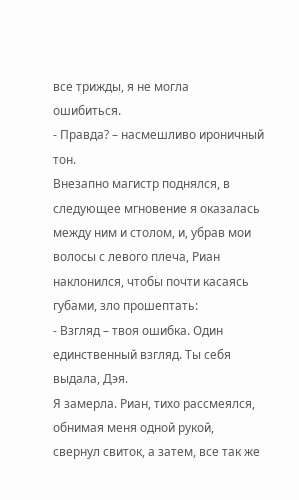все трижды, я не могла
ошибиться.
- Правда? – насмешливо ироничный тон.
Внезапно магистр поднялся, в следующее мгновение я оказалась
между ним и столом, и, убрав мои волосы с левого плеча, Риан
наклонился, чтобы почти касаясь губами, зло прошептать:
- Взгляд – твоя ошибка. Один единственный взгляд. Ты себя
выдала, Дэя.
Я замерла. Риан, тихо рассмеялся, обнимая меня одной рукой,
свернул свиток, а затем, все так же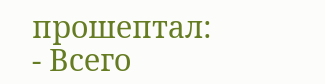прошептал:
- Всего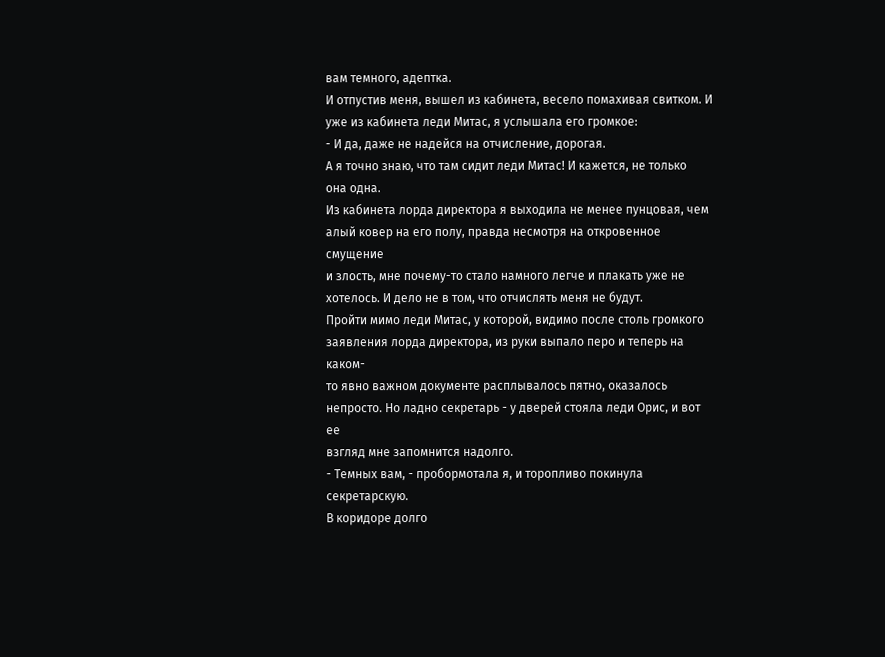вам темного, адептка.
И отпустив меня, вышел из кабинета, весело помахивая свитком. И
уже из кабинета леди Митас, я услышала его громкое:
- И да, даже не надейся на отчисление, дорогая.
А я точно знаю, что там сидит леди Митас! И кажется, не только
она одна.
Из кабинета лорда директора я выходила не менее пунцовая, чем
алый ковер на его полу, правда несмотря на откровенное смущение
и злость, мне почему-то стало намного легче и плакать уже не
хотелось. И дело не в том, что отчислять меня не будут.
Пройти мимо леди Митас, у которой, видимо после столь громкого
заявления лорда директора, из руки выпало перо и теперь на каком-
то явно важном документе расплывалось пятно, оказалось
непросто. Но ладно секретарь - у дверей стояла леди Орис, и вот ее
взгляд мне запомнится надолго.
- Темных вам, - пробормотала я, и торопливо покинула
секретарскую.
В коридоре долго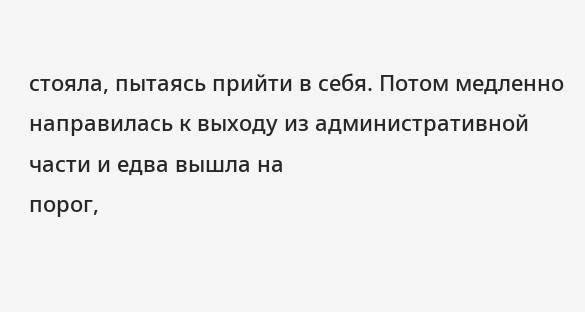стояла, пытаясь прийти в себя. Потом медленно
направилась к выходу из административной части и едва вышла на
порог,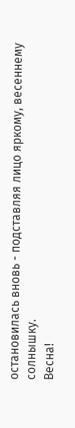остановилась вновь - подставляя лицо яркому, весеннему
солнышку.
Весна!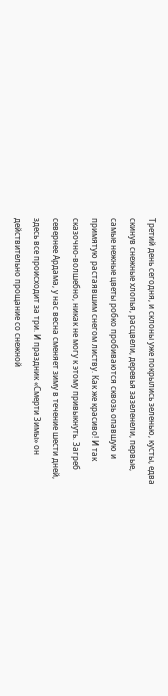Третий день сегодня, и склоны уже покрылись зеленью, кусты, едва
скинув снежные хлопья, расцвели, деревья зазеленели, первые,
самые нежные цветы робко пробиваются сквозь опавшую и
примятую растаявшим снегом листву. Как же красиво! И так
сказочно-волшебно, никак не могу к этому привыкнуть. Загреб
севернее Ардама, у нас весна сменяет зиму в течение шести дней,
здесь все происходит за три. И праздник «Смерти Зимы» он
действительно прощание со снежной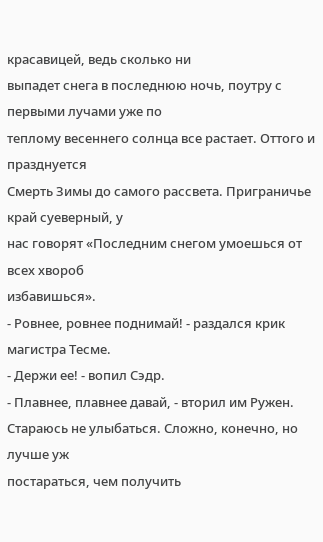красавицей, ведь сколько ни
выпадет снега в последнюю ночь, поутру с первыми лучами уже по
теплому весеннего солнца все растает. Оттого и празднуется
Смерть Зимы до самого рассвета. Приграничье край суеверный, у
нас говорят «Последним снегом умоешься от всех хвороб
избавишься».
- Ровнее, ровнее поднимай! - раздался крик магистра Тесме.
- Держи ее! - вопил Сэдр.
- Плавнее, плавнее давай, - вторил им Ружен.
Стараюсь не улыбаться. Сложно, конечно, но лучше уж
постараться, чем получить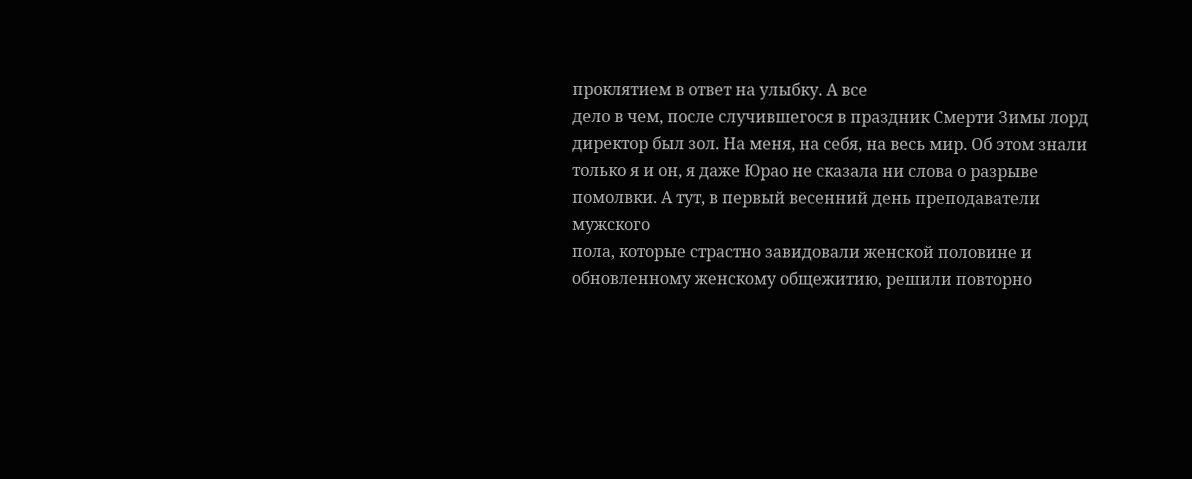проклятием в ответ на улыбку. А все
дело в чем, после случившегося в праздник Смерти Зимы лорд
директор был зол. На меня, на себя, на весь мир. Об этом знали
только я и он, я даже Юрао не сказала ни слова о разрыве
помолвки. А тут, в первый весенний день преподаватели мужского
пола, которые страстно завидовали женской половине и
обновленному женскому общежитию, решили повторно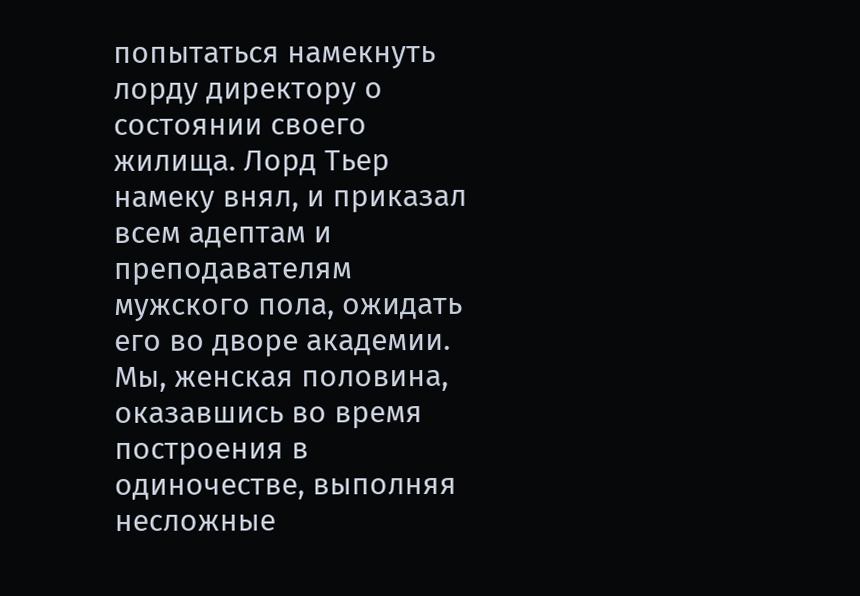попытаться намекнуть лорду директору о состоянии своего
жилища. Лорд Тьер намеку внял, и приказал всем адептам и
преподавателям мужского пола, ожидать его во дворе академии.
Мы, женская половина, оказавшись во время построения в
одиночестве, выполняя несложные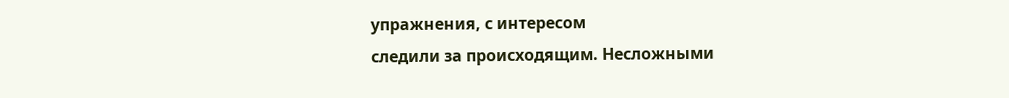упражнения, с интересом
следили за происходящим. Несложными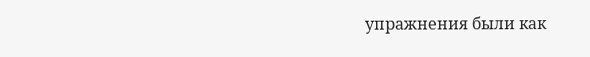упражнения были как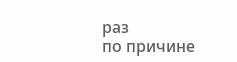раз
по причине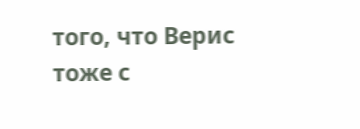того, что Верис тоже с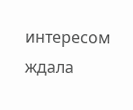интересом ждала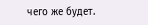чего же будет.